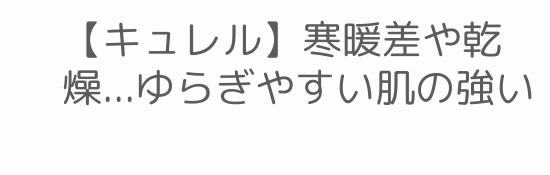【キュレル】寒暖差や乾燥...ゆらぎやすい肌の強い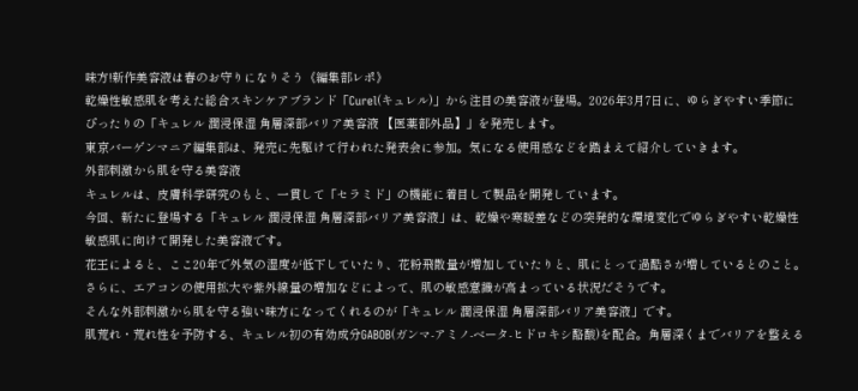味方!新作美容液は春のお守りになりそう《編集部レポ》
乾燥性敏感肌を考えた総合スキンケアブランド「Curel(キュレル)」から注目の美容液が登場。2026年3月7日に、ゆらぎやすい季節にぴったりの「キュレル 潤浸保湿 角層深部バリア美容液 【医薬部外品】」を発売します。
東京バーゲンマニア編集部は、発売に先駆けて行われた発表会に参加。気になる使用感などを踏まえて紹介していきます。
外部刺激から肌を守る美容液
キュレルは、皮膚科学研究のもと、一貫して「セラミド」の機能に着目して製品を開発しています。
今回、新たに登場する「キュレル 潤浸保湿 角層深部バリア美容液」は、乾燥や寒暖差などの突発的な環境変化でゆらぎやすい乾燥性敏感肌に向けて開発した美容液です。
花王によると、ここ20年で外気の湿度が低下していたり、花粉飛散量が増加していたりと、肌にとって過酷さが増しているとのこと。さらに、エアコンの使用拡大や紫外線量の増加などによって、肌の敏感意識が高まっている状況だそうです。
そんな外部刺激から肌を守る強い味方になってくれるのが「キュレル 潤浸保湿 角層深部バリア美容液」です。
肌荒れ・荒れ性を予防する、キュレル初の有効成分GABOB(ガンマ-アミノ-ベータ-ヒドロキシ酪酸)を配合。角層深くまでバリアを整える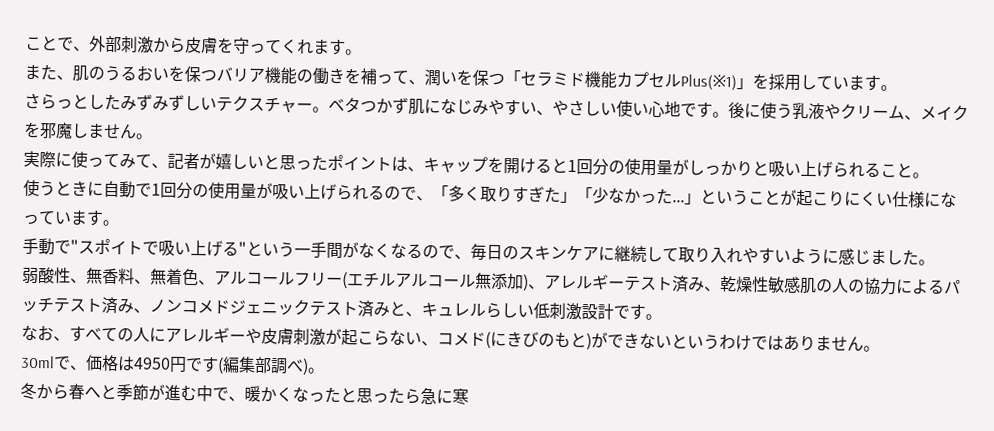ことで、外部刺激から皮膚を守ってくれます。
また、肌のうるおいを保つバリア機能の働きを補って、潤いを保つ「セラミド機能カプセルPlus(※1)」を採用しています。
さらっとしたみずみずしいテクスチャー。ベタつかず肌になじみやすい、やさしい使い心地です。後に使う乳液やクリーム、メイクを邪魔しません。
実際に使ってみて、記者が嬉しいと思ったポイントは、キャップを開けると1回分の使用量がしっかりと吸い上げられること。
使うときに自動で1回分の使用量が吸い上げられるので、「多く取りすぎた」「少なかった...」ということが起こりにくい仕様になっています。
手動で"スポイトで吸い上げる"という一手間がなくなるので、毎日のスキンケアに継続して取り入れやすいように感じました。
弱酸性、無香料、無着色、アルコールフリー(エチルアルコール無添加)、アレルギーテスト済み、乾燥性敏感肌の人の協力によるパッチテスト済み、ノンコメドジェニックテスト済みと、キュレルらしい低刺激設計です。
なお、すべての人にアレルギーや皮膚刺激が起こらない、コメド(にきびのもと)ができないというわけではありません。
30mlで、価格は4950円です(編集部調べ)。
冬から春へと季節が進む中で、暖かくなったと思ったら急に寒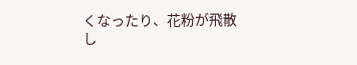くなったり、花粉が飛散し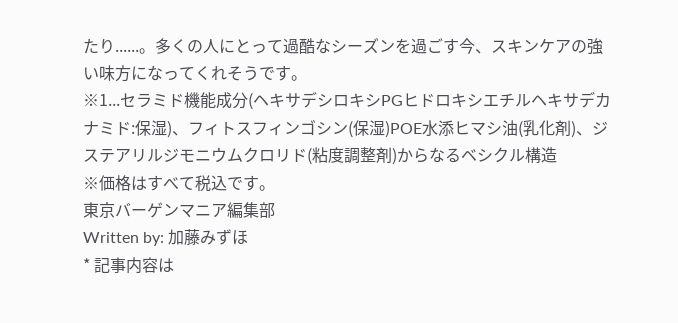たり......。多くの人にとって過酷なシーズンを過ごす今、スキンケアの強い味方になってくれそうです。
※1...セラミド機能成分(ヘキサデシロキシPGヒドロキシエチルヘキサデカナミド:保湿)、フィトスフィンゴシン(保湿)POE水添ヒマシ油(乳化剤)、ジステアリルジモニウムクロリド(粘度調整剤)からなるベシクル構造
※価格はすべて税込です。
東京バーゲンマニア編集部
Written by: 加藤みずほ
* 記事内容は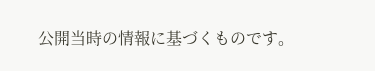公開当時の情報に基づくものです。